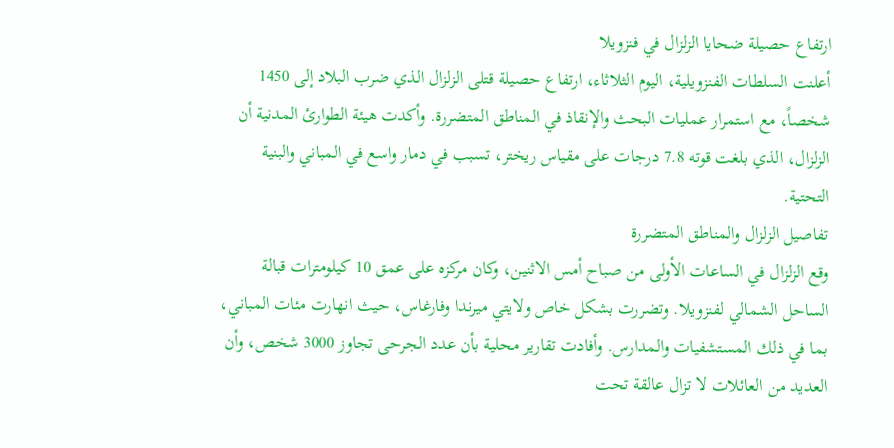ارتفاع حصيلة ضحايا الزلزال في فنزويلا
أعلنت السلطات الفنزويلية، اليوم الثلاثاء، ارتفاع حصيلة قتلى الزلزال الذي ضرب البلاد إلى 1450 شخصاً، مع استمرار عمليات البحث والإنقاذ في المناطق المتضررة. وأكدت هيئة الطوارئ المدنية أن الزلزال، الذي بلغت قوته 7.8 درجات على مقياس ريختر، تسبب في دمار واسع في المباني والبنية التحتية.
تفاصيل الزلزال والمناطق المتضررة
وقع الزلزال في الساعات الأولى من صباح أمس الاثنين، وكان مركزه على عمق 10 كيلومترات قبالة الساحل الشمالي لفنزويلا. وتضررت بشكل خاص ولايتي ميرندا وفارغاس، حيث انهارت مئات المباني، بما في ذلك المستشفيات والمدارس. وأفادت تقارير محلية بأن عدد الجرحى تجاوز 3000 شخص، وأن العديد من العائلات لا تزال عالقة تحت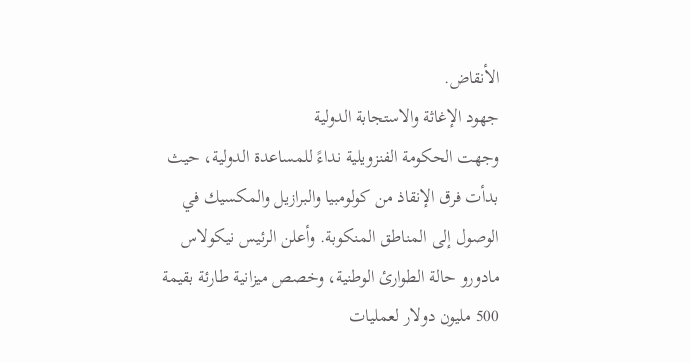الأنقاض.
جهود الإغاثة والاستجابة الدولية
وجهت الحكومة الفنزويلية نداءً للمساعدة الدولية، حيث بدأت فرق الإنقاذ من كولومبيا والبرازيل والمكسيك في الوصول إلى المناطق المنكوبة. وأعلن الرئيس نيكولاس مادورو حالة الطوارئ الوطنية، وخصص ميزانية طارئة بقيمة 500 مليون دولار لعمليات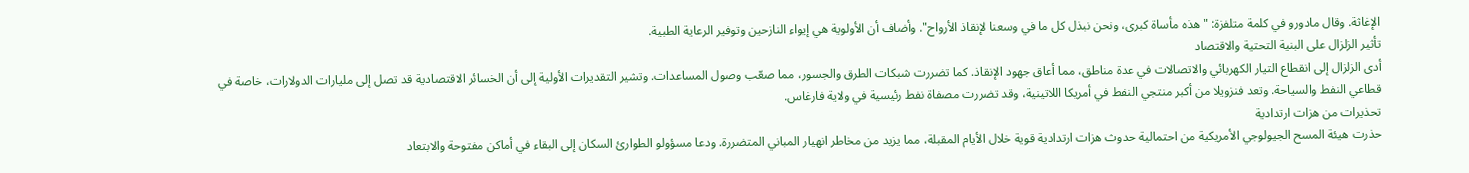الإغاثة. وقال مادورو في كلمة متلفزة: "هذه مأساة كبرى، ونحن نبذل كل ما في وسعنا لإنقاذ الأرواح". وأضاف أن الأولوية هي إيواء النازحين وتوفير الرعاية الطبية.
تأثير الزلزال على البنية التحتية والاقتصاد
أدى الزلزال إلى انقطاع التيار الكهربائي والاتصالات في عدة مناطق، مما أعاق جهود الإنقاذ. كما تضررت شبكات الطرق والجسور، مما صعّب وصول المساعدات. وتشير التقديرات الأولية إلى أن الخسائر الاقتصادية قد تصل إلى مليارات الدولارات، خاصة في قطاعي النفط والسياحة. وتعد فنزويلا من أكبر منتجي النفط في أمريكا اللاتينية، وقد تضررت مصفاة نفط رئيسية في ولاية فارغاس.
تحذيرات من هزات ارتدادية
حذرت هيئة المسح الجيولوجي الأمريكية من احتمالية حدوث هزات ارتدادية قوية خلال الأيام المقبلة، مما يزيد من مخاطر انهيار المباني المتضررة. ودعا مسؤولو الطوارئ السكان إلى البقاء في أماكن مفتوحة والابتعاد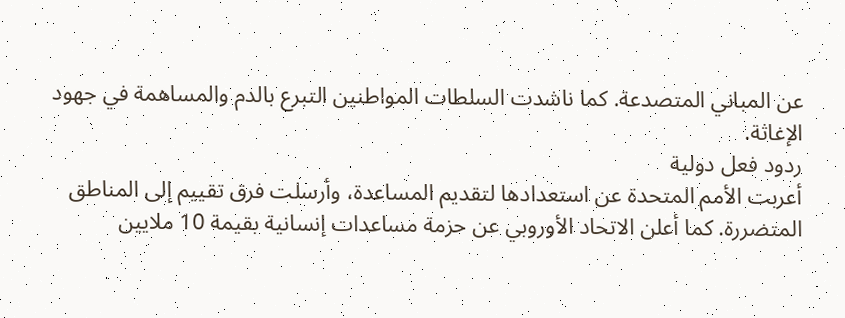عن المباني المتصدعة. كما ناشدت السلطات المواطنين التبرع بالدم والمساهمة في جهود الإغاثة.
ردود فعل دولية
أعربت الأمم المتحدة عن استعدادها لتقديم المساعدة، وأرسلت فرق تقييم إلى المناطق المتضررة. كما أعلن الاتحاد الأوروبي عن حزمة مساعدات إنسانية بقيمة 10 ملايين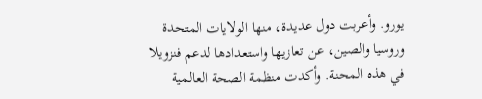يورو. وأعربت دول عديدة، منها الولايات المتحدة وروسيا والصين، عن تعازيها واستعدادها لدعم فنزويلا في هذه المحنة. وأكدت منظمة الصحة العالمية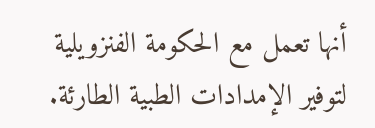أنها تعمل مع الحكومة الفنزويلية لتوفير الإمدادات الطبية الطارئة.